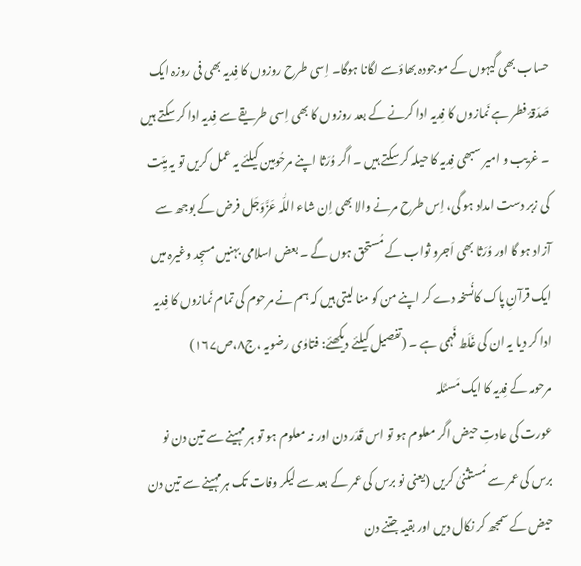حساب بھی گیہوں کے موجودہ بھاؤسے لگانا ہوگا۔ اِسی طرح روزوں کا فِدیہ بھی فی روزہ ایک صَدَقۂ فطر ہے نَمازوں کا فِدیہ ادا کرنے کے بعد روزوں کا بھی اِسی طریقے سے فِدیہ ادا کر سکتے ہیں ۔ غریب و امیر سبھی فِدیہ کا حیلہ کر سکتے ہیں ۔ اگر وُرَثا اپنے مرحُومِین کیلئے یہ عمل کریں تو یہ میِّت کی زبر دست امداد ہو گی، اِس طرح مرنے والا بھی اِن شاء اللّٰہ عَزَّوَجَل فرض کے بوجھ سے آزاد ہو گا اور وُرَثا بھی اَجرو ثواب کے مُستحق ہوں گے ۔ بعض اسلامی بہنیں مسجِد وغیرہ میں ایک قرآنِ پاک کانُسخہ دے کر اپنے من کو منا لیتی ہیں کہ ہم نے مرحوم کی تمام نَمازوں کا فِدیہ ادا کر دیا یہ ان کی غَلَط فَہمی ہے ۔ (تفصیل کیلئے دیکھئے: فتاوٰی رضویہ ،ج۸،ص۱۶۷)
مرحومہ کے فِدیہ کا ایک مَسئَلہ
عورت کی عادتِ حیض اگر معلوم ہو تو اس قَدَر دن اور نہ معلوم ہو تو ہر مہینے سے تین دن نو برس کی عمر سے مُستثنیٰ کریں (یعنی نو برس کی عمر کے بعد سے لیکر وفات تک ہرمہینے سے تین دن حیض کے سمجھ کر نکال دیں اور بقیہ جتنے دن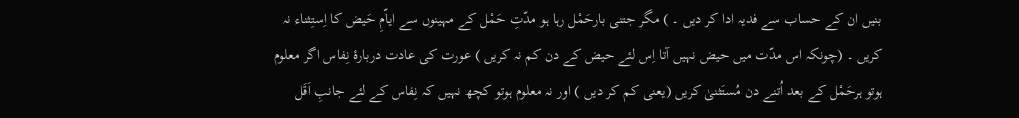بنیں ان کے حساب سے فدیہ ادا کر دیں ۔ ) مگر جتنی بارحَمْل رہا ہو مدّتِ حَمْل کے مہینوں سے ایاّمِ حَیض کا اِستِثناء نہ کریں ۔ (چونکہ اس مدّت میں حیض نہیں آتا اِس لئے حیض کے دن کم نہ کریں ) عورت کی عادت دربارۂ نِفاس اگر معلوم ہوتو ہرحَمْل کے بعد اُتنے دن مُستَثنیٰ کریں (یعنی کم کر دیں ) اور نہ معلوم ہوتو کچھ نہیں کہ نِفاس کے لئے جانبِ اَقَل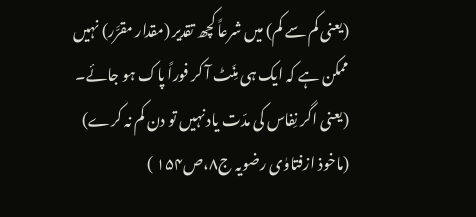(یعنی کم سے کم) میں شرعاً کچھ تقدیر (مقدار مقرَّر) نہیں ممکن ہے کہ ایک ہی مِنَٹ آ کر فوراً پاک ہو جائے۔ (یعنی اگر نِفاس کی مدّت یاد نہیں تو دن کم نہ کرے) (ماخوذ ازفتاوٰی رضویہ ج۸،ص۱۵۴ )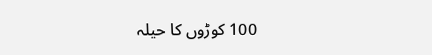100 کوڑوں کا حیلہ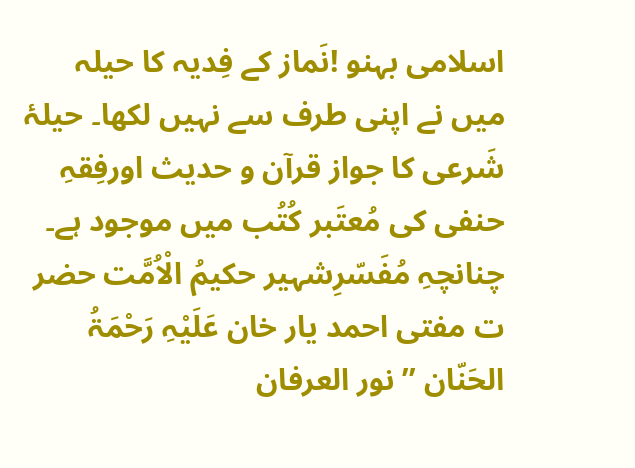اسلامی بہنو !نَماز کے فِدیہ کا حیلہ میں نے اپنی طرف سے نہیں لکھا۔ حیلۂ شَرعی کا جواز قرآن و حدیث اورفِقہِ حنفی کی مُعتَبر کُتُب میں موجود ہے۔ چنانچہِ مُفَسّرِشہیر حکیمُ الْاُمَّت حضر ت مفتی احمد یار خان عَلَیْہِ رَحْمَۃُ الحَنّان ’’ نور العرفان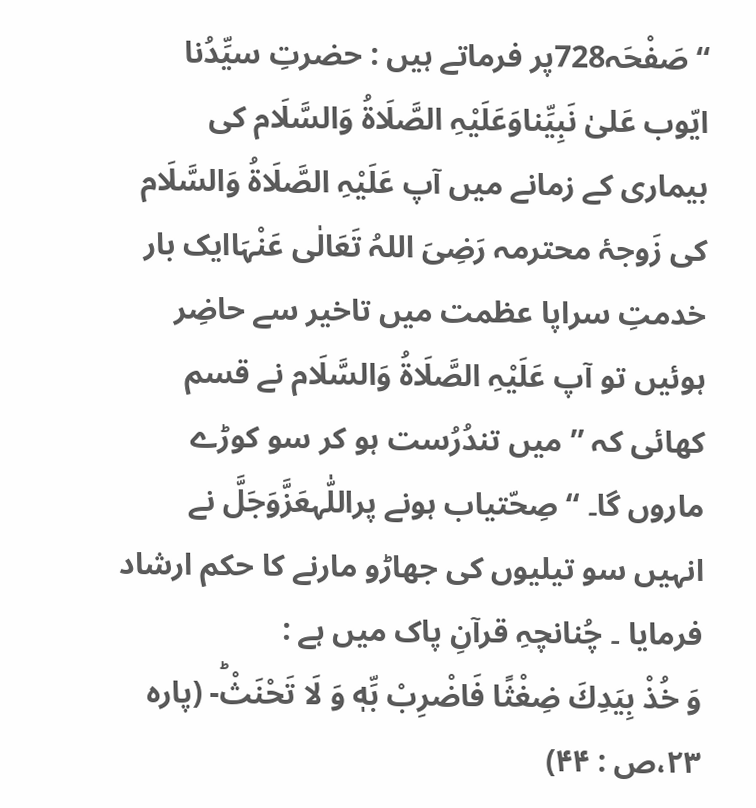‘‘ صَفْحَہ728پر فرماتے ہیں : حضرتِ سیِّدُنا ایّوب عَلیٰ نَبِیِّناوَعَلَیْہِ الصَّلَاۃُ وَالسَّلَام کی بیماری کے زمانے میں آپ عَلَیْہِ الصَّلَاۃُ وَالسَّلَام کی زَوجۂ محترمہ رَضِیَ اللہُ تَعَالٰی عَنْہَاایک بار خدمتِ سراپا عظمت میں تاخیر سے حاضِر ہوئیں تو آپ عَلَیْہِ الصَّلَاۃُ وَالسَّلَام نے قسم کھائی کہ ’’ میں تندُرُست ہو کر سو کوڑے ماروں گا۔ ‘‘ صِحّتیاب ہونے پراللّٰہعَزَّوَجَلَّ نے انہیں سو تیلیوں کی جھاڑو مارنے کا حکم ارشاد فرمایا ۔ چُنانچہِ قرآنِ پاک میں ہے :
وَ خُذْ بِیَدِكَ ضِغْثًا فَاضْرِبْ بِّهٖ وَ لَا تَحْنَثْؕ- (پارہ ۲۳،ص : ۴۴)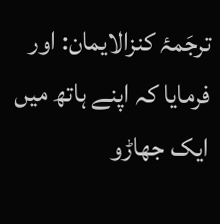ترجَمۂ کنزالایمان: اور فرمایا کہ اپنے ہاتھ میں ایک جھاڑو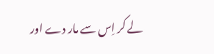لے کر اِس سے مار دے اور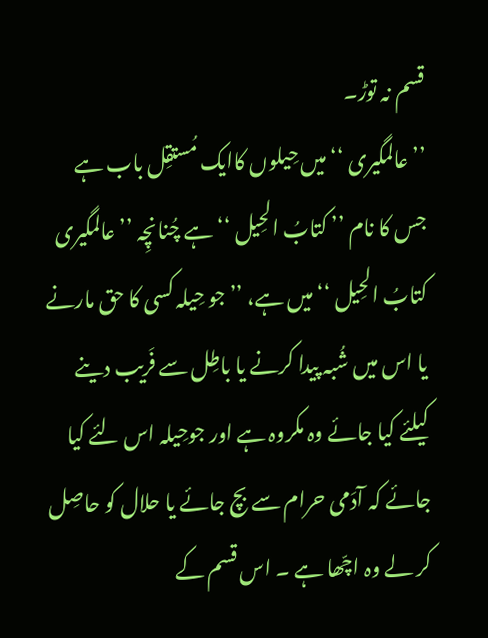قسم نہ توڑ۔
’’ عالمگیری ‘‘ میں حِیلوں کاایک مُستقِل باب ہے جس کا نام ’’ کتابُ الحِیل ‘‘ ہے چُنانچِہ ’’ عالمگیری کتابُ الحِیل ‘‘ میں ہے، ’’ جو حِیلہ کسی کا حق مارنے یا اس میں شُبہ پیدا کرنے یا باطِل سے فَریب دینے کیلئے کیا جائے وہ مکروہ ہے اور جوحِیلہ اس لئے کیا جائے کہ آدَمی حرام سے بچ جائے یا حلال کو حاصِل کر لے وہ اچّھا ہے ۔ اس قسم کے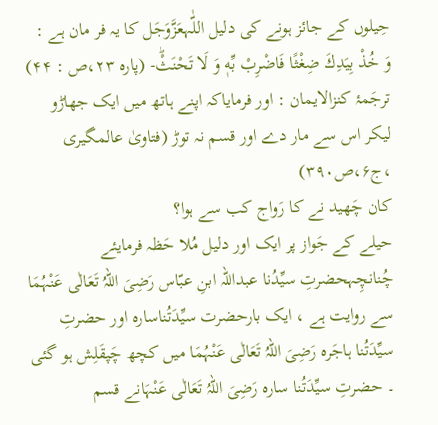حِیلوں کے جائز ہونے کی دلیل اللّٰہعَزَّوَجَل کا یہ فر مان ہے :
وَ خُذْ بِیَدِكَ ضِغْثًا فَاضْرِبْ بِّهٖ وَ لَا تَحْنَثْؕ- (پارہ ۲۳،ص : ۴۴)
ترجَمۂ کنزالایمان : اور فرمایاکہ اپنے ہاتھ میں ایک جھاڑو لیکر اس سے مار دے اور قسم نہ توڑ (فتاویٰ عالمگیری ،ج۶،ص۳۹۰)
کان چَھید نے کا رَواج کب سے ہوا؟
حیلے کے جَواز پر ایک اور دلیل مُلا حَظہ فرمایئے چُنانچِہحضرتِ سیِّدُنا عبداللہ ابنِ عبّاس رَضِیَ اللہُ تَعَالٰی عَنْہُمَا سے روایت ہے ، ایک بارحضرت سیِّدَتُناسارہ اور حضرتِ سیِّدَتُنا ہاجَرہ رَضِیَ اللہُ تَعَالٰی عَنْہُمَا میں کچھ چَپقَلِش ہو گئی ۔ حضرتِ سیِّدَتُنا سارہ رَضِیَ اللہُ تَعَالٰی عَنْہَانے قسم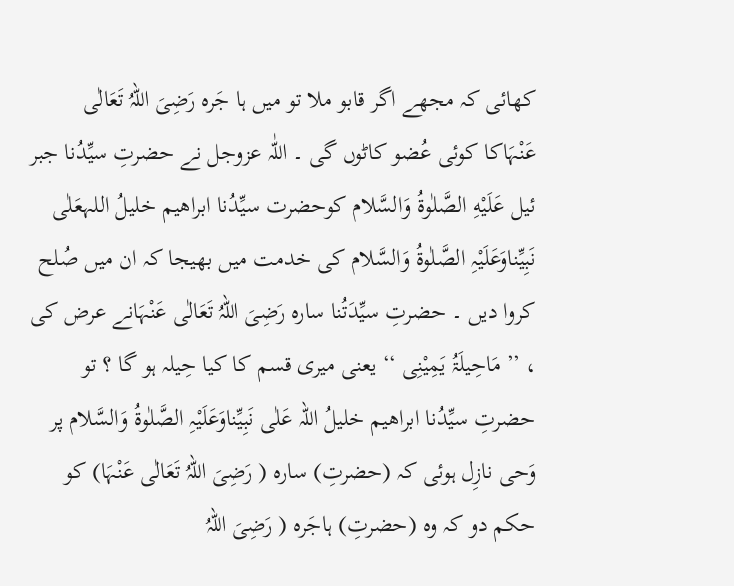کھائی کہ مجھے اگر قابو ملا تو میں ہا جَرہ رَضِیَ اللہُ تَعَالٰی عَنْہَاکا کوئی عُضو کاٹوں گی ۔ اللّٰہ عزوجل نے حضرتِ سیِّدُنا جبر ئیل عَلَيْهِ الصَّلٰوۃُ وَالسَّلام کوحضرت سیِّدُنا ابراھیم خلیلُ اللہعَلٰی نَبِیِّناوَعَلَیْہِ الصَّلٰوۃُ وَالسَّلام کی خدمت میں بھیجا کہ ان میں صُلح کروا دیں ۔ حضرتِ سیِّدَتُنا سارہ رَضِیَ اللہُ تَعَالٰی عَنْہَانے عرض کی ، ’’ مَاحِیلَۃُ یَمِیْنِی ‘‘ یعنی میری قسم کا کیا حِیلہ ہو گا ؟ تو حضرتِ سیِّدُنا ابراھیم خلیلُ اللہ عَلٰی نَبِیِّناوَعَلَیْہِ الصَّلٰوۃُ وَالسَّلام پر وَحی نازِل ہوئی کہ (حضرتِ) سارہ ( رَضِیَ اللہُ تَعَالٰی عَنْہَا) کو حکم دو کہ وہ (حضرتِ) ہاجَرہ ( رَضِیَ اللہُ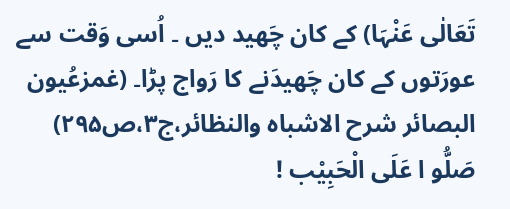تَعَالٰی عَنْہَا) کے کان چَھید دیں ۔ اُسی وَقت سے عورَتوں کے کان چَھیدَنے کا رَواج پڑا۔ (غمزعُیون البصائر شرح الاشباہ والنظائر،ج۳،ص۲۹۵)
صَلُّو ا عَلَی الْحَبِیْب !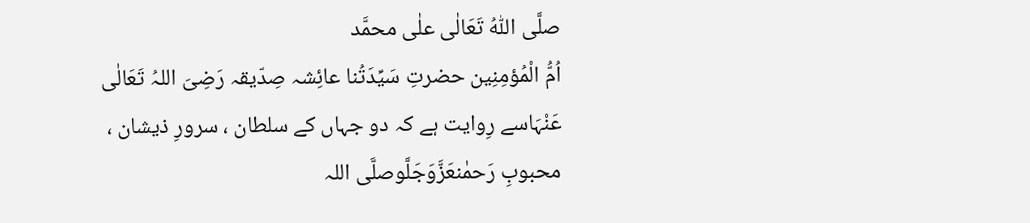صلَّی اللّٰہُ تَعَالٰی علٰی محمَّد
اُمُّ الْمُؤمِنِین حضرتِ سَیِّدَتُنا عائِشہ صِدّیقہ رَضِیَ اللہُ تَعَالٰی عَنْہَاسے رِوایت ہے کہ دو جہاں کے سلطان ، سرورِ ذیشان ، محبوبِ رَحمٰنعَزَّوَجَلَّوصلَّی اللہ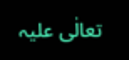تعالٰی علیہ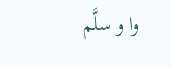وا و سلَّم